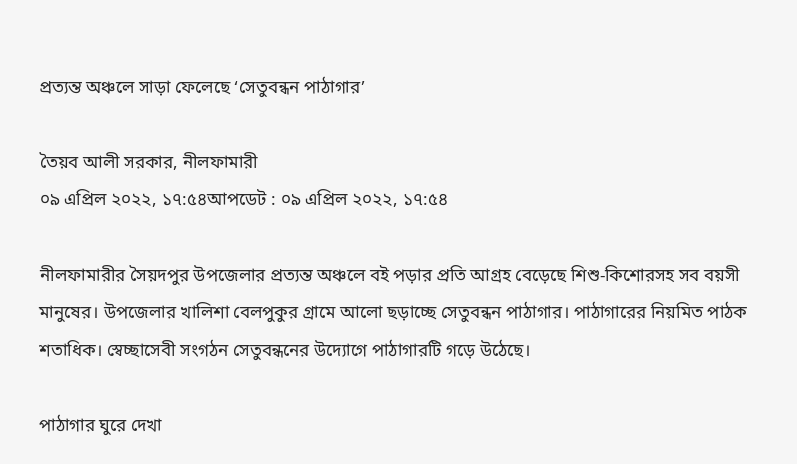প্রত্যন্ত অঞ্চলে সাড়া ফেলেছে ‘সেতুবন্ধন পাঠাগার’

তৈয়ব আলী সরকার, নীলফামারী
০৯ এপ্রিল ২০২২, ১৭:৫৪আপডেট : ০৯ এপ্রিল ২০২২, ১৭:৫৪

নীলফামারীর সৈয়দপুর উপজেলার প্রত্যন্ত অঞ্চলে বই পড়ার প্রতি আগ্রহ বেড়েছে শিশু-কিশোরসহ সব বয়সী মানুষের। উপজেলার খালিশা বেলপুকুর গ্রামে আলো ছড়াচ্ছে সেতুবন্ধন পাঠাগার। পাঠাগারের নিয়মিত পাঠক শতাধিক। স্বেচ্ছাসেবী সংগঠন সেতুবন্ধনের উদ্যোগে পাঠাগারটি গড়ে উঠেছে।

পাঠাগার ঘুরে দেখা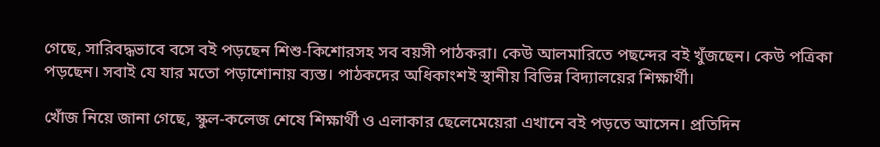গেছে, সারিবদ্ধভাবে বসে বই পড়ছেন শিশু-কিশোরসহ সব বয়সী পাঠকরা। কেউ আলমারিতে পছন্দের বই খুঁজছেন। কেউ পত্রিকা পড়ছেন। সবাই যে যার মতো পড়াশোনায় ব্যস্ত। পাঠকদের অধিকাংশই স্থানীয় বিভিন্ন বিদ্যালয়ের শিক্ষার্থী।

খোঁজ নিয়ে জানা গেছে, স্কুল-কলেজ শেষে শিক্ষার্থী ও এলাকার ছেলেমেয়েরা এখানে বই পড়তে আসেন। প্রতিদিন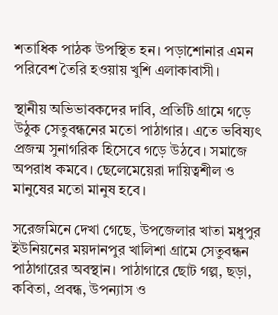শতাধিক পাঠক উপস্থিত হন। পড়াশোনার এমন পরিবেশ তৈরি হওয়ায় খুশি এলাকাবাসী।

স্থানীয় অভিভাবকদের দাবি, প্রতিটি গ্রামে গড়ে উঠুক সেতুবন্ধনের মতো পাঠাগার। এতে ভবিষ্যৎ প্রজন্ম সুনাগরিক হিসেবে গড়ে উঠবে। সমাজে অপরাধ কমবে। ছেলেমেয়েরা দায়িত্বশীল ও মানুষের মতো মানুষ হবে।

সরেজমিনে দেখা গেছে, উপজেলার খাতা মধুপুর ইউনিয়নের ময়দানপুর খালিশা গ্রামে সেতুবন্ধন পাঠাগারের অবস্থান। পাঠাগারে ছোট গল্প, ছড়া, কবিতা, প্রবন্ধ, উপন্যাস ও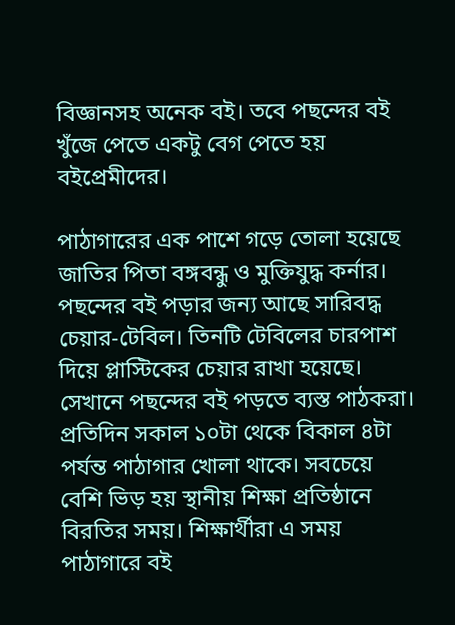বিজ্ঞানসহ অনেক বই। তবে পছন্দের বই খুঁজে পেতে একটু বেগ পেতে হয় বইপ্রেমীদের।

পাঠাগারের এক পাশে গড়ে তোলা হয়েছে জাতির পিতা বঙ্গবন্ধু ও মুক্তিযুদ্ধ কর্নার। পছন্দের বই পড়ার জন্য আছে সারিবদ্ধ চেয়ার-টেবিল। তিনটি টেবিলের চারপাশ দিয়ে প্লাস্টিকের চেয়ার রাখা হয়েছে। সেখানে পছন্দের বই পড়তে ব্যস্ত পাঠকরা। প্রতিদিন সকাল ১০টা থেকে বিকাল ৪টা পর্যন্ত পাঠাগার খোলা থাকে। সবচেয়ে বেশি ভিড় হয় স্থানীয় শিক্ষা প্রতিষ্ঠানে বিরতির সময়। শিক্ষার্থীরা এ সময় পাঠাগারে বই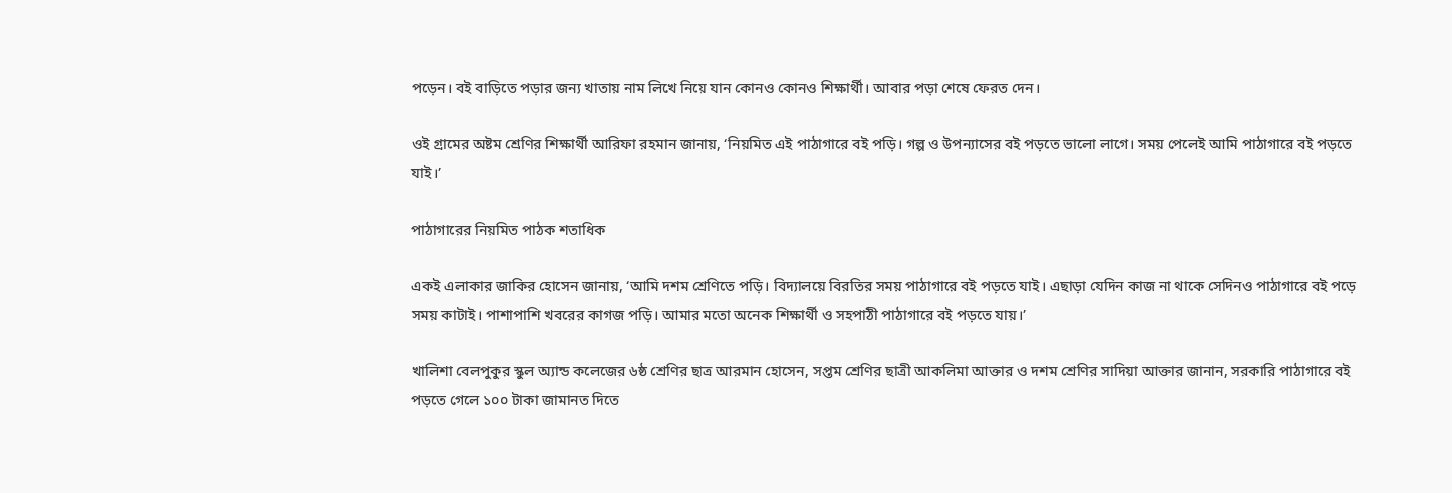পড়েন। বই বাড়িতে পড়ার জন্য খাতায় নাম লিখে নিয়ে যান কোনও কোনও শিক্ষার্থী। আবার পড়া শেষে ফেরত দেন।

ওই গ্রামের অষ্টম শ্রেণির শিক্ষার্থী আরিফা রহমান জানায়, ‘নিয়মিত এই পাঠাগারে বই পড়ি। গল্প ও উপন্যাসের বই পড়তে ভালো লাগে। সময় পেলেই আমি পাঠাগারে বই পড়তে যাই।’

পাঠাগারের নিয়মিত পাঠক শতাধিক

একই এলাকার জাকির হোসেন জানায়, ‘আমি দশম শ্রেণিতে পড়ি। বিদ্যালয়ে বিরতির সময় পাঠাগারে বই পড়তে যাই। এছাড়া যেদিন কাজ না থাকে সেদিনও পাঠাগারে বই পড়ে সময় কাটাই। পাশাপাশি খবরের কাগজ পড়ি। আমার মতো অনেক শিক্ষার্থী ও সহপাঠী পাঠাগারে বই পড়তে যায়।’

খালিশা বেলপুকুর স্কুল অ্যান্ড কলেজের ৬ষ্ঠ শ্রেণির ছাত্র আরমান হোসেন, সপ্তম শ্রেণির ছাত্রী আকলিমা আক্তার ও দশম শ্রেণির সাদিয়া আক্তার জানান, সরকারি পাঠাগারে বই পড়তে গেলে ১০০ টাকা জামানত দিতে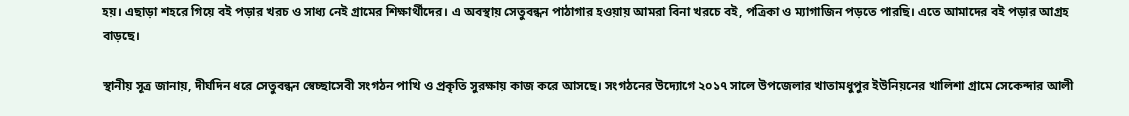হয়। এছাড়া শহরে গিয়ে বই পড়ার খরচ ও সাধ্য নেই গ্রামের শিক্ষার্থীদের। এ অবস্থায় সেতুবন্ধন পাঠাগার হওয়ায় আমরা বিনা খরচে বই, পত্রিকা ও ম্যাগাজিন পড়তে পারছি। এতে আমাদের বই পড়ার আগ্রহ বাড়ছে।

স্থানীয় সূত্র জানায়, দীর্ঘদিন ধরে সেতুবন্ধন স্বেচ্ছাসেবী সংগঠন পাখি ও প্রকৃতি সুরক্ষায় কাজ করে আসছে। সংগঠনের উদ্যোগে ২০১৭ সালে উপজেলার খাতামধুপুর ইউনিয়নের খালিশা গ্রামে সেকেন্দার আলী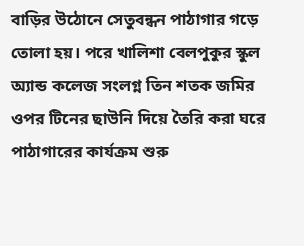বাড়ির উঠোনে সেতুবন্ধন পাঠাগার গড়ে তোলা হয়। পরে খালিশা বেলপুকুর স্কুল অ্যান্ড কলেজ সংলগ্ন তিন শতক জমির ওপর টিনের ছাউনি দিয়ে তৈরি করা ঘরে পাঠাগারের কার্যক্রম শুরু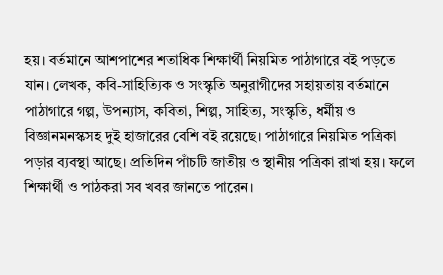হয়। বর্তমানে আশপাশের শতাধিক শিক্ষার্থী নিয়মিত পাঠাগারে বই পড়তে যান। লেখক, কবি-সাহিত্যিক ও সংস্কৃতি অনুরাগীদের সহায়তায় বর্তমানে পাঠাগারে গল্প, উপন্যাস, কবিতা, শিল্প, সাহিত্য, সংস্কৃতি, ধর্মীয় ও বিজ্ঞানমনস্কসহ দুই হাজারের বেশি বই রয়েছে। পাঠাগারে নিয়মিত পত্রিকা পড়ার ব্যবস্থা আছে। প্রতিদিন পাঁচটি জাতীয় ও স্থানীয় পত্রিকা রাখা হয়। ফলে শিক্ষার্থী ও পাঠকরা সব খবর জানতে পারেন।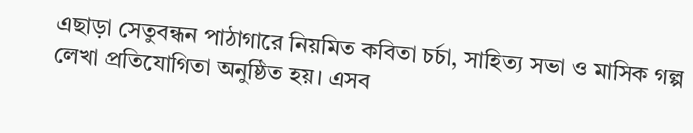এছাড়া সেতুবন্ধন পাঠাগারে নিয়মিত কবিতা চর্চা, সাহিত্য সভা ও মাসিক গল্প লেখা প্রতিযোগিতা অনুষ্ঠিত হয়। এসব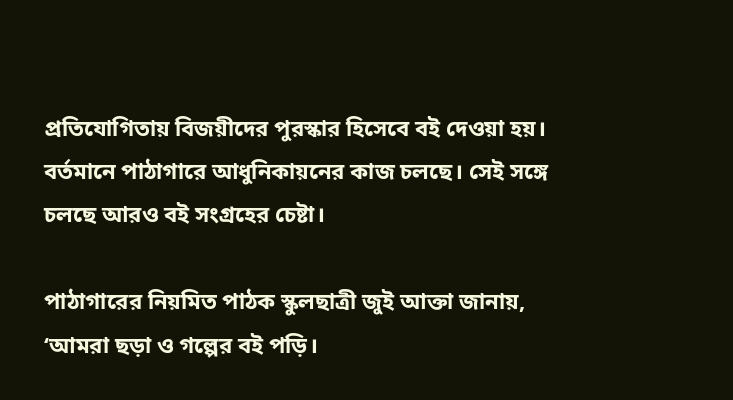প্রতিযোগিতায় বিজয়ীদের পুরস্কার হিসেবে বই দেওয়া হয়। বর্তমানে পাঠাগারে আধুনিকায়নের কাজ চলছে। সেই সঙ্গে চলছে আরও বই সংগ্রহের চেষ্টা।

পাঠাগারের নিয়মিত পাঠক স্কুলছাত্রী জুই আক্তা জানায়, ‘আমরা ছড়া ও গল্পের বই পড়ি।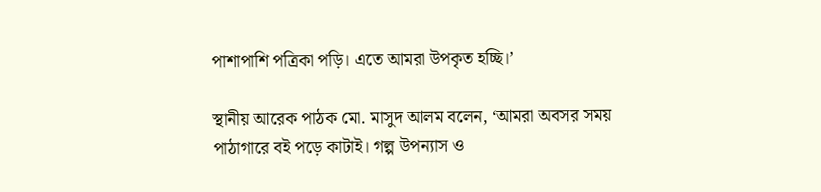পাশাপাশি পত্রিকা পড়ি। এতে আমরা উপকৃত হচ্ছি।’

স্থানীয় আরেক পাঠক মো. মাসুদ আলম বলেন, ‘আমরা অবসর সময় পাঠাগারে বই পড়ে কাটাই। গল্প উপন্যাস ও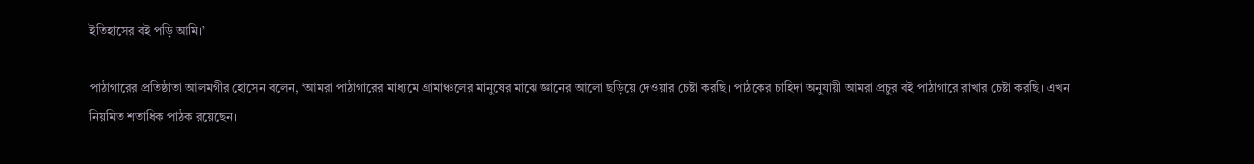ইতিহাসের বই পড়ি আমি।’

পাঠাগারের প্রতিষ্ঠাতা আলমগীর হোসেন বলেন, ‘আমরা পাঠাগারের মাধ্যমে গ্রামাঞ্চলের মানুষের মাঝে জ্ঞানের আলো ছড়িয়ে দেওয়ার চেষ্টা করছি। পাঠকের চাহিদা অনুযায়ী আমরা প্রচুর বই পাঠাগারে রাখার চেষ্টা করছি। এখন নিয়মিত শতাধিক পাঠক রয়েছেন।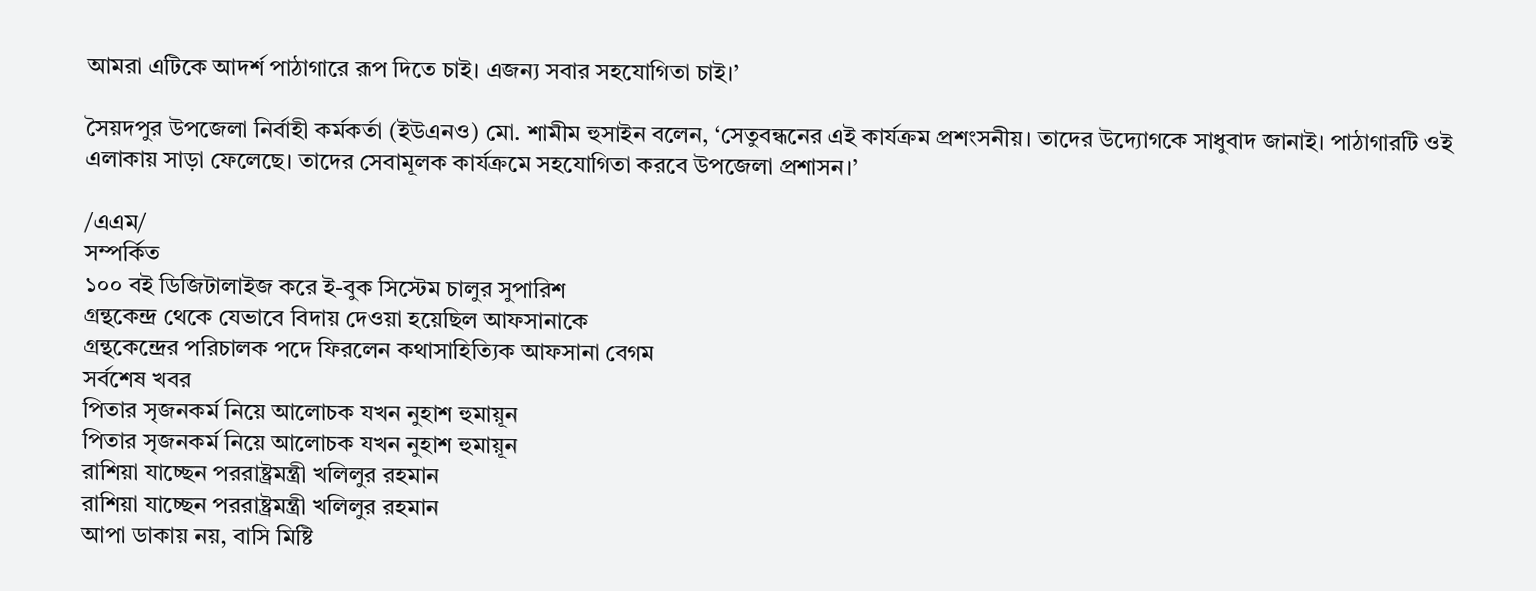আমরা এটিকে আদর্শ পাঠাগারে রূপ দিতে চাই। এজন্য সবার সহযোগিতা চাই।’

সৈয়দপুর উপজেলা নির্বাহী কর্মকর্তা (ইউএনও) মো. শামীম হুসাইন বলেন, ‘সেতুবন্ধনের এই কার্যক্রম প্রশংসনীয়। তাদের উদ্যোগকে সাধুবাদ জানাই। পাঠাগারটি ওই এলাকায় সাড়া ফেলেছে। তাদের সেবামূলক কার্যক্রমে সহযোগিতা করবে উপজেলা প্রশাসন।’

/এএম/
সম্পর্কিত
১০০ বই ডিজিটালাইজ করে ই-বুক সিস্টেম চালুর সুপারিশ
গ্রন্থকেন্দ্র থেকে যেভাবে বিদায় দেওয়া হয়েছিল আফসানাকে
গ্রন্থকেন্দ্রের পরিচালক পদে ফিরলেন কথাসাহিত্যিক আফসানা বেগম
সর্বশেষ খবর
পিতার সৃজনকর্ম নিয়ে আলোচক যখন নুহাশ হুমায়ূন
পিতার সৃজনকর্ম নিয়ে আলোচক যখন নুহাশ হুমায়ূন
রাশিয়া যাচ্ছেন পররাষ্ট্রমন্ত্রী খলিলুর রহমান
রাশিয়া যাচ্ছেন পররাষ্ট্রমন্ত্রী খলিলুর রহমান
আপা ডাকায় নয়, বাসি মিষ্টি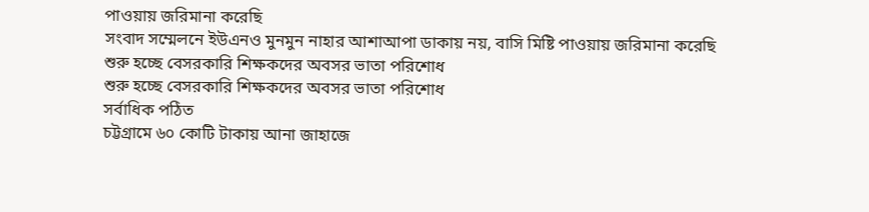পাওয়ায় জরিমানা করেছি
সংবাদ সম্মেলনে ইউএনও মুনমুন নাহার আশাআপা ডাকায় নয়, বাসি মিষ্টি পাওয়ায় জরিমানা করেছি
শুরু হচ্ছে বেসরকারি শিক্ষকদের অবসর ভাতা পরিশোধ
শুরু হচ্ছে বেসরকারি শিক্ষকদের অবসর ভাতা পরিশোধ
সর্বাধিক পঠিত
চট্টগ্রামে ৬০ কোটি টাকায় আনা জাহাজে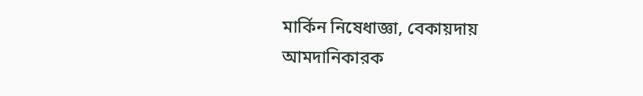মার্কিন নিষেধাজ্ঞা, বেকায়দায় আমদানিকারক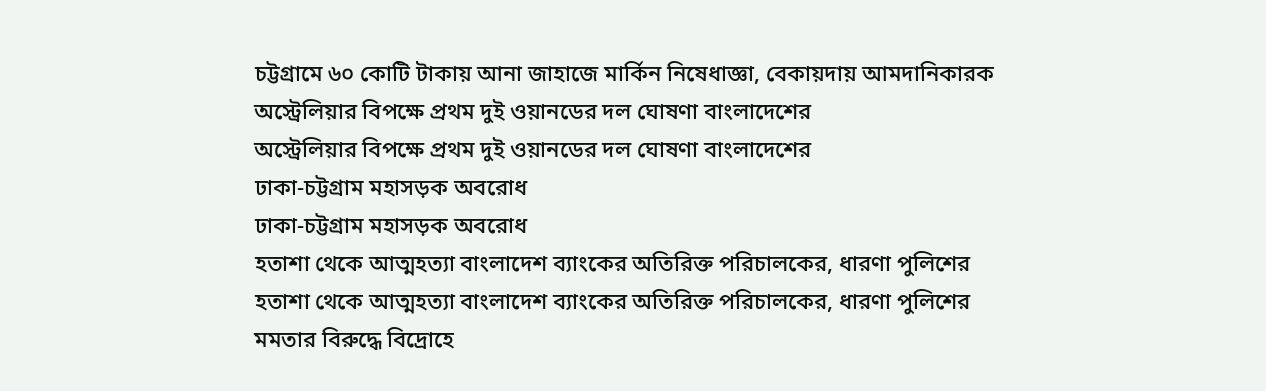চট্টগ্রামে ৬০ কোটি টাকায় আনা জাহাজে মার্কিন নিষেধাজ্ঞা, বেকায়দায় আমদানিকারক
অস্ট্রেলিয়ার বিপক্ষে প্রথম দুই ওয়ানডের দল ঘোষণা বাংলাদেশের
অস্ট্রেলিয়ার বিপক্ষে প্রথম দুই ওয়ানডের দল ঘোষণা বাংলাদেশের
ঢাকা-চট্টগ্রাম মহাসড়ক অবরোধ
ঢাকা-চট্টগ্রাম মহাসড়ক অবরোধ
হতাশা থেকে আত্মহত্যা বাংলাদেশ ব্যাংকের অতিরিক্ত পরিচালকের, ধারণা পুলিশের
হতাশা থেকে আত্মহত্যা বাংলাদেশ ব্যাংকের অতিরিক্ত পরিচালকের, ধারণা পুলিশের
মমতার বিরুদ্ধে বিদ্রোহে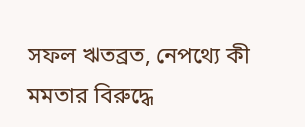সফল ঋতব্রত, নেপথ্যে কী
মমতার বিরুদ্ধে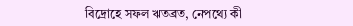বিদ্রোহে সফল ঋতব্রত, নেপথ্যে কী